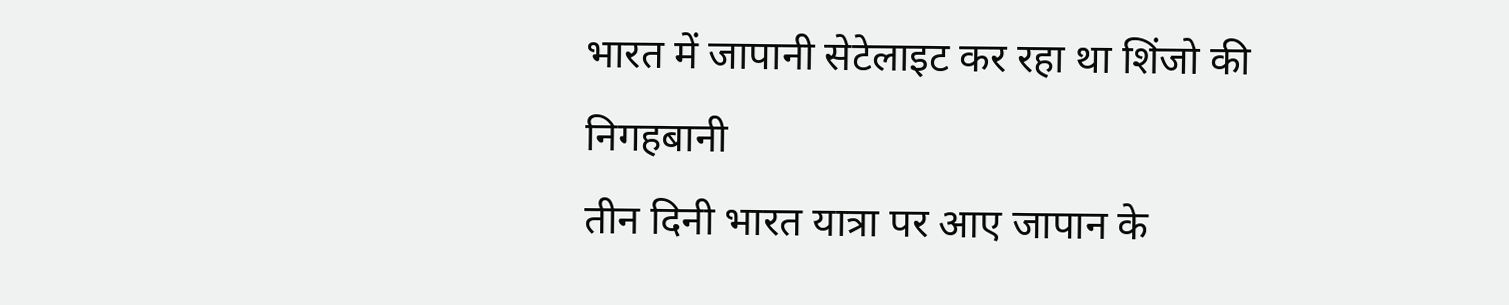भारत में जापानी सेटेलाइट कर रहा था शिंजो की निगहबानी
तीन दिनी भारत यात्रा पर आए जापान के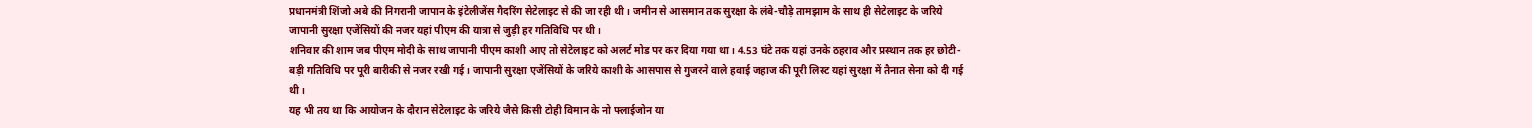प्रधानमंत्री शिंजो अबे की निगरानी जापान के इंटेलीजेंस गैदरिंग सेटेलाइट से की जा रही थी। जमीन से आसमान तक सुरक्षा के लंबे-चौड़े तामझाम के साथ ही सेटेलाइट के जरिये जापानी सुरक्षा एजेंसियों की नजर यहां पीएम की यात्रा से जुड़ी हर गतिविधि पर थी।
शनिवार की शाम जब पीएम मोदी के साथ जापानी पीएम काशी आए तो सेटेलाइट को अलर्ट मोड पर कर दिया गया था। 4.53 घंटे तक यहां उनके ठहराव और प्रस्थान तक हर छोटी-बड़ी गतिविधि पर पूरी बारीकी से नजर रखी गई। जापानी सुरक्षा एजेंसियों के जरिये काशी के आसपास से गुजरने वाले हवाई जहाज की पूरी लिस्ट यहां सुरक्षा में तैनात सेना को दी गई थी।
यह भी तय था कि आयोजन के दौरान सेटेलाइट के जरिये जैसे किसी टोही विमान के नो फ्लाईजोन या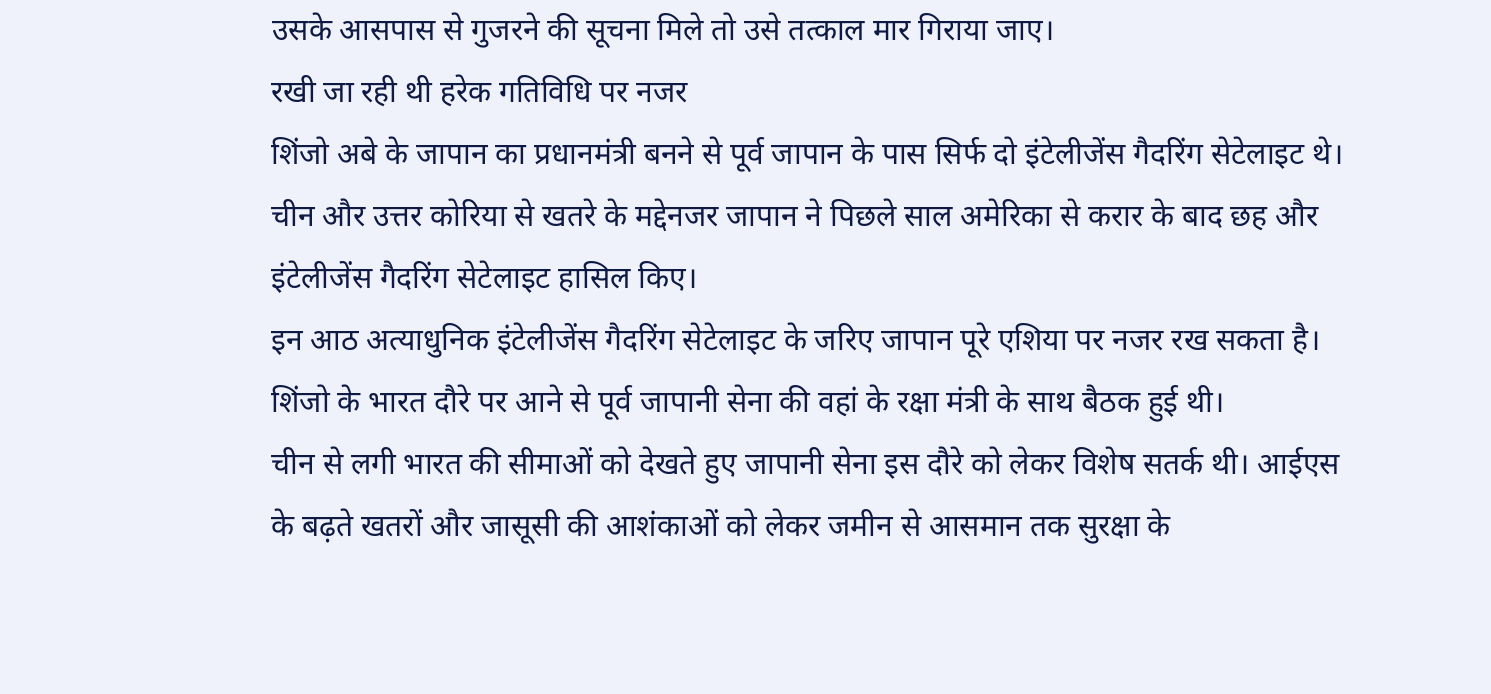उसके आसपास से गुजरने की सूचना मिले तो उसे तत्काल मार गिराया जाए।
रखी जा रही थी हरेक गतिविधि पर नजर
शिंजो अबे के जापान का प्रधानमंत्री बनने से पूर्व जापान के पास सिर्फ दो इंटेलीजेंस गैदरिंग सेटेलाइट थे। चीन और उत्तर कोरिया से खतरे के मद्देनजर जापान ने पिछले साल अमेरिका से करार के बाद छह और इंटेलीजेंस गैदरिंग सेटेलाइट हासिल किए।
इन आठ अत्याधुनिक इंटेलीजेंस गैदरिंग सेटेलाइट के जरिए जापान पूरे एशिया पर नजर रख सकता है। शिंजो के भारत दौरे पर आने से पूर्व जापानी सेना की वहां के रक्षा मंत्री के साथ बैठक हुई थी।
चीन से लगी भारत की सीमाओं को देखते हुए जापानी सेना इस दौरे को लेकर विशेष सतर्क थी। आईएस के बढ़ते खतरों और जासूसी की आशंकाओं को लेकर जमीन से आसमान तक सुरक्षा के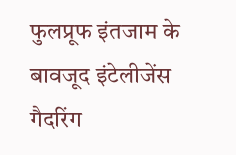फुलप्रूफ इंतजाम के बावजूद इंटेलीजेंस गैदरिंग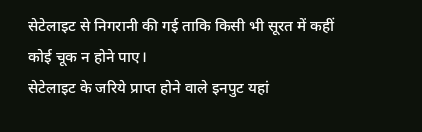सेटेलाइट से निगरानी की गई ताकि किसी भी सूरत में कहीं कोई चूक न होने पाए।
सेटेलाइट के जरिये प्राप्त होने वाले इनपुट यहां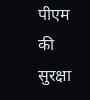पीएम की सुरक्षा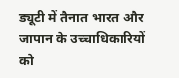ड्यूटी में तैनात भारत और जापान के उच्चाधिकारियों को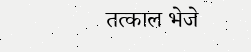तत्काल भेजे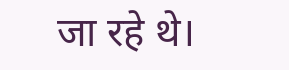जा रहे थे।